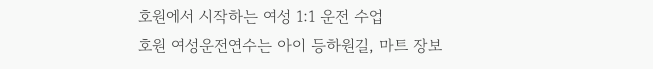호원에서 시작하는 여성 1:1 운전 수업
호원 여성운전연수는 아이 등하원길, 마트 장보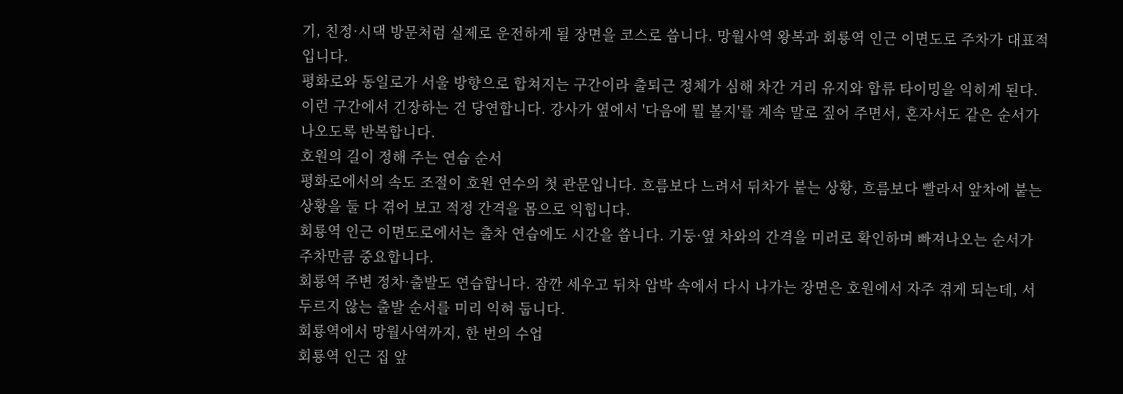기, 친정·시댁 방문처럼 실제로 운전하게 될 장면을 코스로 씁니다. 망월사역 왕복과 회룡역 인근 이면도로 주차가 대표적입니다.
평화로와 동일로가 서울 방향으로 합쳐지는 구간이라 출퇴근 정체가 심해 차간 거리 유지와 합류 타이밍을 익히게 된다. 이런 구간에서 긴장하는 건 당연합니다. 강사가 옆에서 '다음에 뭘 볼지'를 계속 말로 짚어 주면서, 혼자서도 같은 순서가 나오도록 반복합니다.
호원의 길이 정해 주는 연습 순서
평화로에서의 속도 조절이 호원 연수의 첫 관문입니다. 흐름보다 느려서 뒤차가 붙는 상황, 흐름보다 빨라서 앞차에 붙는 상황을 둘 다 겪어 보고 적정 간격을 몸으로 익힙니다.
회룡역 인근 이면도로에서는 출차 연습에도 시간을 씁니다. 기둥·옆 차와의 간격을 미러로 확인하며 빠져나오는 순서가 주차만큼 중요합니다.
회룡역 주변 정차·출발도 연습합니다. 잠깐 세우고 뒤차 압박 속에서 다시 나가는 장면은 호원에서 자주 겪게 되는데, 서두르지 않는 출발 순서를 미리 익혀 둡니다.
회룡역에서 망월사역까지, 한 번의 수업
회룡역 인근 집 앞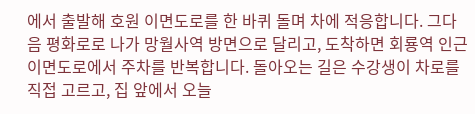에서 출발해 호원 이면도로를 한 바퀴 돌며 차에 적응합니다. 그다음 평화로로 나가 망월사역 방면으로 달리고, 도착하면 회룡역 인근 이면도로에서 주차를 반복합니다. 돌아오는 길은 수강생이 차로를 직접 고르고, 집 앞에서 오늘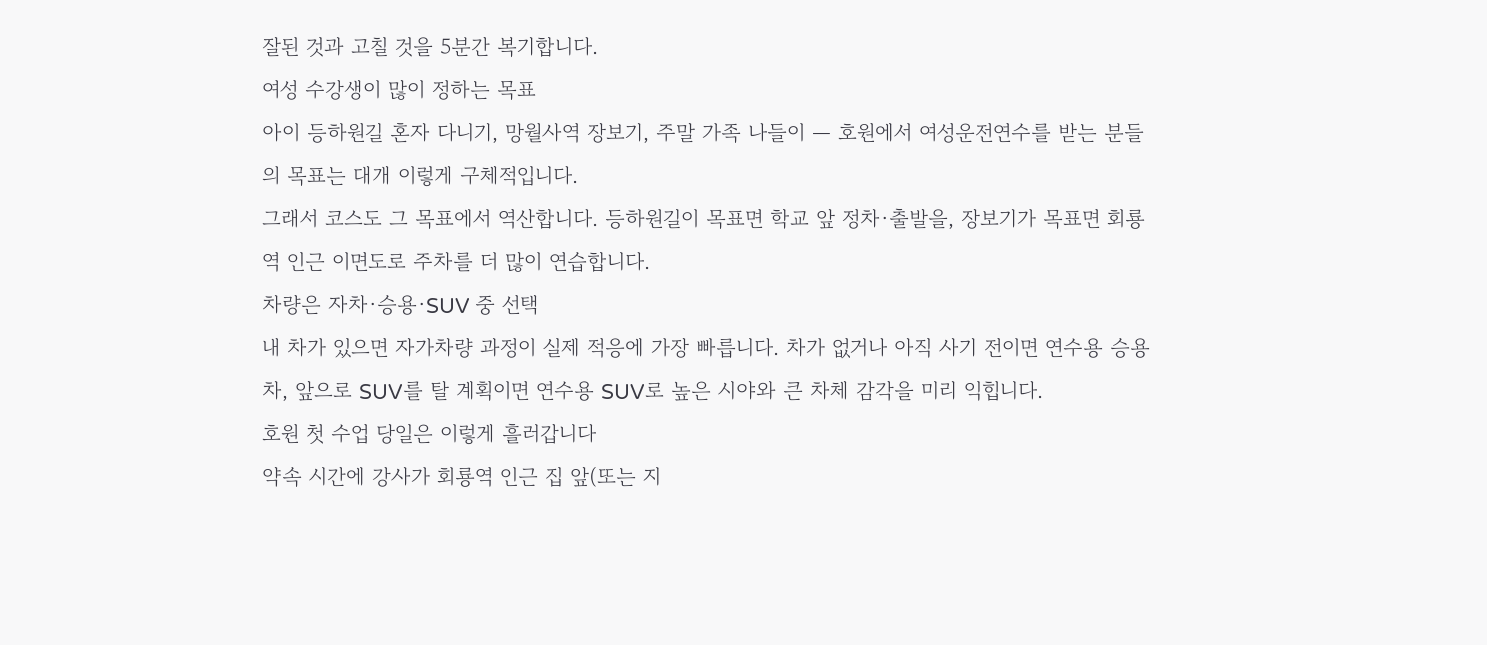잘된 것과 고칠 것을 5분간 복기합니다.
여성 수강생이 많이 정하는 목표
아이 등하원길 혼자 다니기, 망월사역 장보기, 주말 가족 나들이 — 호원에서 여성운전연수를 받는 분들의 목표는 대개 이렇게 구체적입니다.
그래서 코스도 그 목표에서 역산합니다. 등하원길이 목표면 학교 앞 정차·출발을, 장보기가 목표면 회룡역 인근 이면도로 주차를 더 많이 연습합니다.
차량은 자차·승용·SUV 중 선택
내 차가 있으면 자가차량 과정이 실제 적응에 가장 빠릅니다. 차가 없거나 아직 사기 전이면 연수용 승용차, 앞으로 SUV를 탈 계획이면 연수용 SUV로 높은 시야와 큰 차체 감각을 미리 익힙니다.
호원 첫 수업 당일은 이렇게 흘러갑니다
약속 시간에 강사가 회룡역 인근 집 앞(또는 지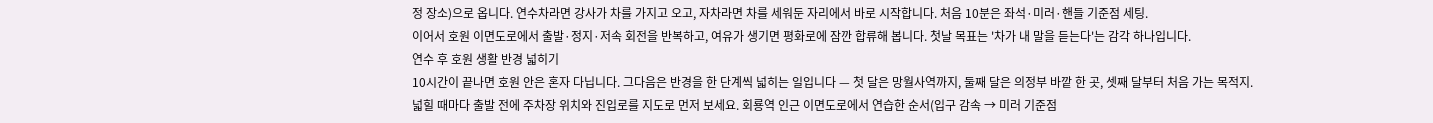정 장소)으로 옵니다. 연수차라면 강사가 차를 가지고 오고, 자차라면 차를 세워둔 자리에서 바로 시작합니다. 처음 10분은 좌석·미러·핸들 기준점 세팅.
이어서 호원 이면도로에서 출발·정지·저속 회전을 반복하고, 여유가 생기면 평화로에 잠깐 합류해 봅니다. 첫날 목표는 '차가 내 말을 듣는다'는 감각 하나입니다.
연수 후 호원 생활 반경 넓히기
10시간이 끝나면 호원 안은 혼자 다닙니다. 그다음은 반경을 한 단계씩 넓히는 일입니다 — 첫 달은 망월사역까지, 둘째 달은 의정부 바깥 한 곳, 셋째 달부터 처음 가는 목적지.
넓힐 때마다 출발 전에 주차장 위치와 진입로를 지도로 먼저 보세요. 회룡역 인근 이면도로에서 연습한 순서(입구 감속 → 미러 기준점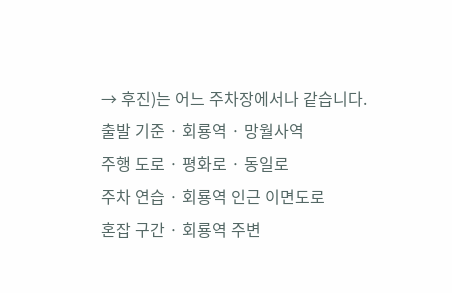→ 후진)는 어느 주차장에서나 같습니다.
출발 기준 · 회룡역 · 망월사역
주행 도로 · 평화로 · 동일로
주차 연습 · 회룡역 인근 이면도로
혼잡 구간 · 회룡역 주변